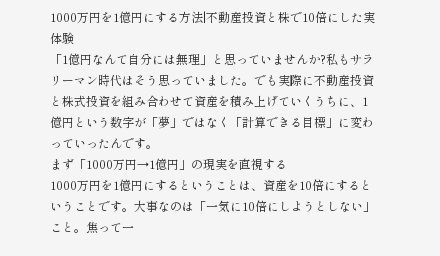1000万円を1億円にする方法|不動産投資と株で10倍にした実体験
「1億円なんて自分には無理」と思っていませんか?私もサラリーマン時代はそう思っていました。でも実際に不動産投資と株式投資を組み合わせて資産を積み上げていくうちに、1億円という数字が「夢」ではなく「計算できる目標」に変わっていったんです。
まず「1000万円→1億円」の現実を直視する
1000万円を1億円にするということは、資産を10倍にするということです。大事なのは「一気に10倍にしようとしない」こと。焦って一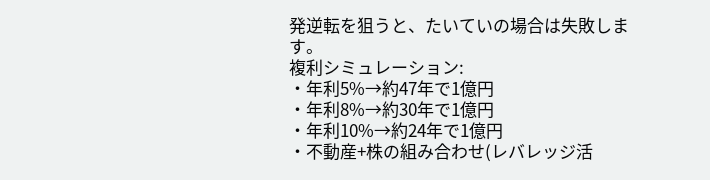発逆転を狙うと、たいていの場合は失敗します。
複利シミュレーション:
・年利5%→約47年で1億円
・年利8%→約30年で1億円
・年利10%→約24年で1億円
・不動産+株の組み合わせ(レバレッジ活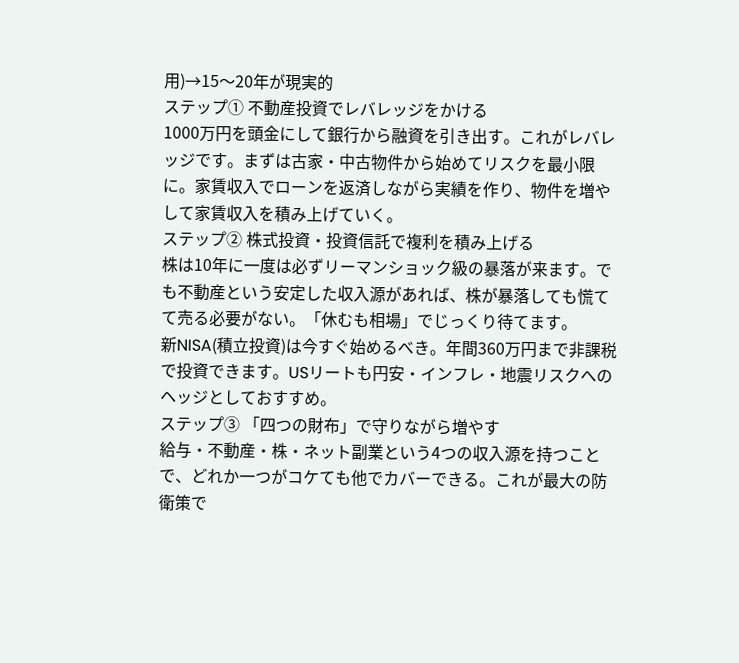用)→15〜20年が現実的
ステップ① 不動産投資でレバレッジをかける
1000万円を頭金にして銀行から融資を引き出す。これがレバレッジです。まずは古家・中古物件から始めてリスクを最小限に。家賃収入でローンを返済しながら実績を作り、物件を増やして家賃収入を積み上げていく。
ステップ② 株式投資・投資信託で複利を積み上げる
株は10年に一度は必ずリーマンショック級の暴落が来ます。でも不動産という安定した収入源があれば、株が暴落しても慌てて売る必要がない。「休むも相場」でじっくり待てます。
新NISA(積立投資)は今すぐ始めるべき。年間360万円まで非課税で投資できます。USリートも円安・インフレ・地震リスクへのヘッジとしておすすめ。
ステップ③ 「四つの財布」で守りながら増やす
給与・不動産・株・ネット副業という4つの収入源を持つことで、どれか一つがコケても他でカバーできる。これが最大の防衛策で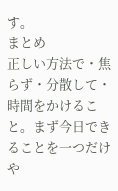す。
まとめ
正しい方法で・焦らず・分散して・時間をかけること。まず今日できることを一つだけや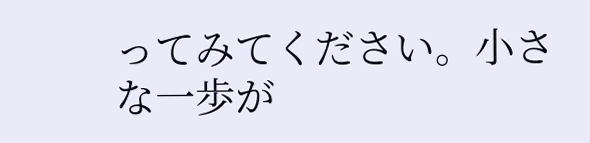ってみてください。小さな一歩が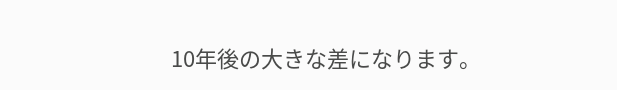10年後の大きな差になります。